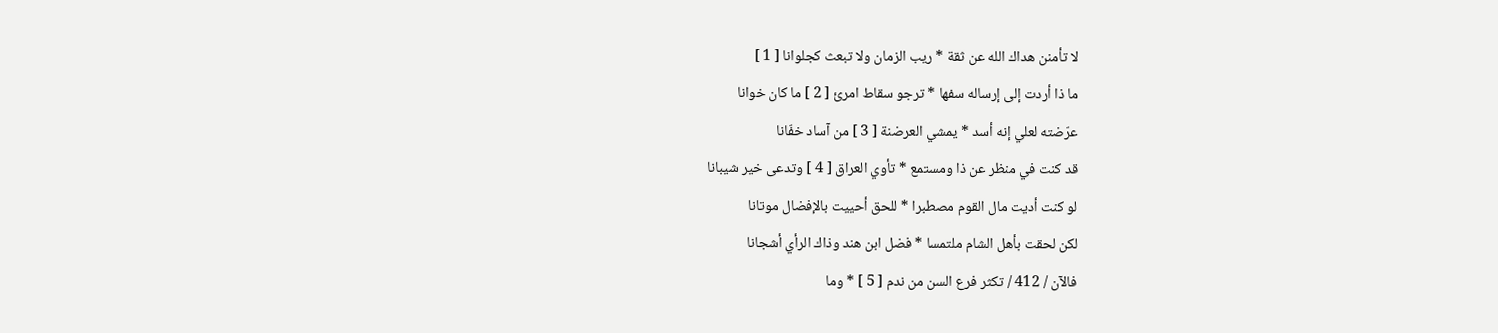لا تأمنن هداك الله عن ثقة * ريب الزمان ولا تبعث كجلوانا [ 1 ]
ما ذا أردت إلى إرساله سفها * ترجو سقاط امرئ [ 2 ] ما كان خوانا
عرّضته لعلي إنه أسد * يمشي العرضنة [ 3 ] من آساد خفّانا
قد كنت في منظر عن ذا ومستمع * تأوي العراق [ 4 ] وتدعى خير شيبانا
لو كنت أديت مال القوم مصطبرا * للحق أحييت بالإفضال موتانا
لكن لحقت بأهل الشام ملتمسا * فضل ابن هند وذاك الرأي أشجانا
فالآن / 412 / تكثر فرع السن من ندم [ 5 ] * وما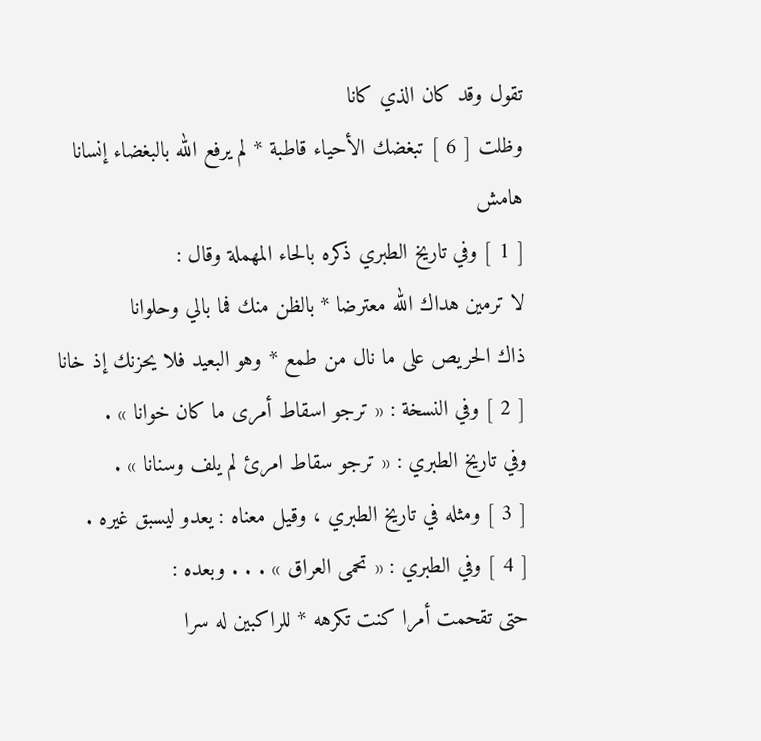تقول وقد كان الذي كانا
وظلت [ 6 ] تبغضك الأحياء قاطبة * لم يرفع الله بالبغضاء إنسانا
هامش
[ 1 ] وفي تاريخ الطبري ذكره بالحاء المهملة وقال :
لا ترمين هداك الله معترضا * بالظن منك فما بالي وحلوانا
ذاك الحريص على ما نال من طمع * وهو البعيد فلا يحزنك إذ خانا
[ 2 ] وفي النسخة : « ترجو اسقاط أمرى ما كان خوانا » .
وفي تاريخ الطبري : « ترجو سقاط امرئ لم يلف وسنانا » .
[ 3 ] ومثله في تاريخ الطبري ، وقيل معناه : يعدو ليسبق غيره .
[ 4 ] وفي الطبري : « تحمى العراق » . . . وبعده :
حتى تقحمت أمرا كنت تكرهه * للراكبين له سرا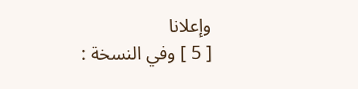وإعلانا
[ 5 ] وفي النسخة :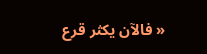« فالآن يكثر قرع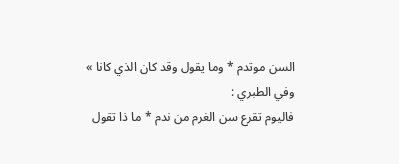السن موتدم * وما يقول وقد كان الذي كانا »
وفي الطبري :
فاليوم تقرع سن الغرم من ندم * ما ذا تقول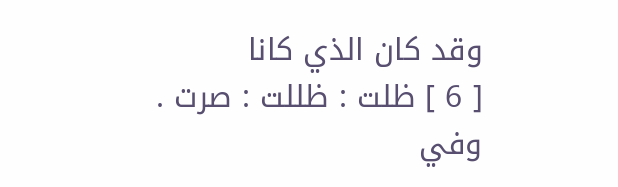وقد كان الذي كانا
[ 6 ] ظلت : ظللت : صرت . وفي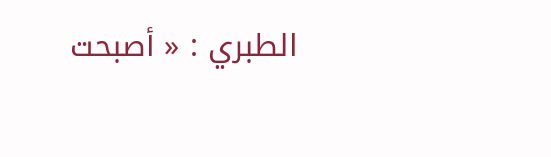الطبري : « أصبحت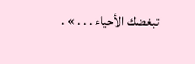تبغضك الأحياء . . . » .